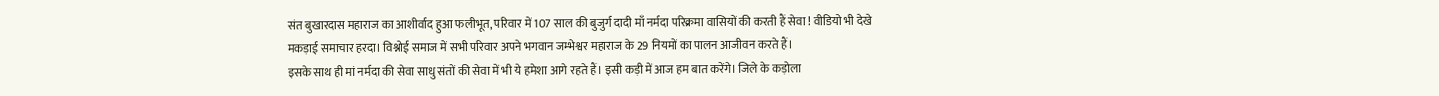संत बुखारदास महाराज का आशीर्वाद हुआ फलीभूत, परिवार में 107 साल की बुजुर्ग दादी माँ नर्मदा परिक्रमा वासियों की करती हैं सेवा ! वीडियो भी देखे
मकड़ाई समाचार हरदा। विश्नोई समाज में सभी परिवार अपने भगवान जम्भेश्वर महाराज के 29 नियमों का पालन आजीवन करते हैं।
इसके साथ ही मां नर्मदा की सेवा साधु संतों की सेवा में भी ये हमेशा आगे रहते हैं। इसी कड़ी में आज हम बात करेंगे। जिले के कड़ोला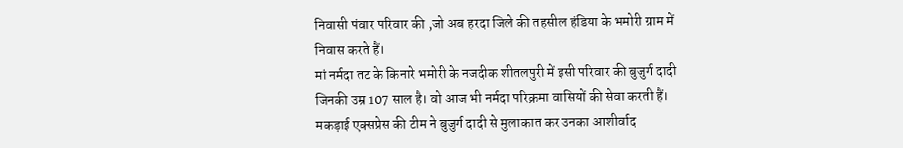निवासी पंवार परिवार की ,जो अब हरदा जिले की तहसील हंडिया के भमोरी ग्राम में निवास करते हैं।
मां नर्मदा तट के किनारे भमोरी के नजदीक शीतलपुरी में इसी परिवार की बुजुर्ग दादी जिनकी उम्र 107 साल है। वो आज भी नर्मदा परिक्रमा वासियों की सेवा करती हैं।
मकड़ाई एक्सप्रेस की टीम ने बुजुर्ग दादी से मुलाकात कर उनका आशीर्वाद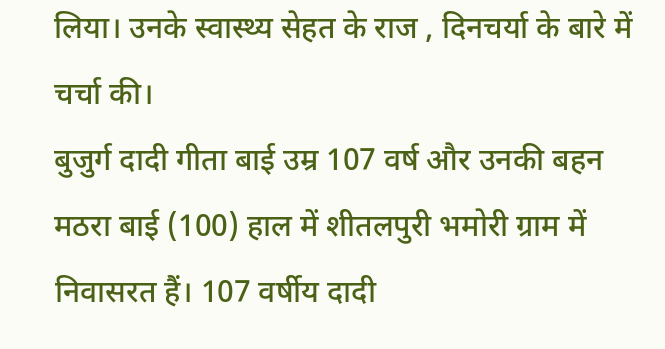लिया। उनके स्वास्थ्य सेहत के राज , दिनचर्या के बारे में चर्चा की।
बुजुर्ग दादी गीता बाई उम्र 107 वर्ष और उनकी बहन मठरा बाई (100) हाल में शीतलपुरी भमोरी ग्राम में निवासरत हैं। 107 वर्षीय दादी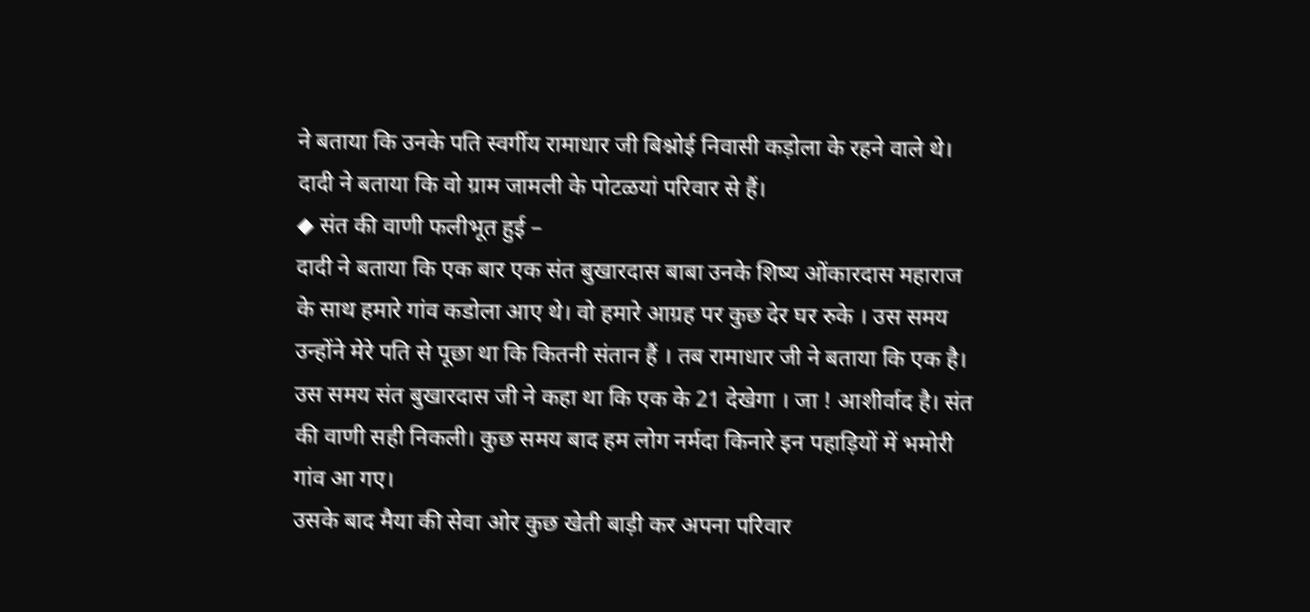ने बताया कि उनके पति स्वर्गीय रामाधार जी बिश्नोई निवासी कड़ोला के रहने वाले थे।
दादी ने बताया कि वो ग्राम जामली के पोटळयां परिवार से हैं।
◆ संत की वाणी फलीभूत हुई –
दादी ने बताया कि एक बार एक संत बुखारदास बाबा उनके शिष्य ओंकारदास महाराज के साथ हमारे गांव कडोला आए थे। वो हमारे आग्रह पर कुछ देर घर रुके । उस समय उन्होंने मेरे पति से पूछा था कि कितनी संतान हैं । तब रामाधार जी ने बताया कि एक है। उस समय संत बुखारदास जी ने कहा था कि एक के 21 देखेगा । जा ! आशीर्वाद है। संत की वाणी सही निकली। कुछ समय बाद हम लोग नर्मदा किनारे इन पहाड़ियों में भमोरी गांव आ गए।
उसके बाद मैया की सेवा ओर कुछ खेती बाड़ी कर अपना परिवार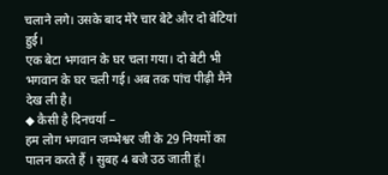चलाने लगे। उसके बाद मेरे चार बेटे और दो बेटियां हुई।
एक बेटा भगवान के घर चला गया। दो बेटी भी भगवान के घर चली गई। अब तक पांच पीढ़ी मैने देख ली है।
◆ कैसी है दिनचर्या –
हम लोग भगवान जम्भेश्वर जी के 29 नियमों का पालन करते हैं । सुबह 4 बजे उठ जाती हूं।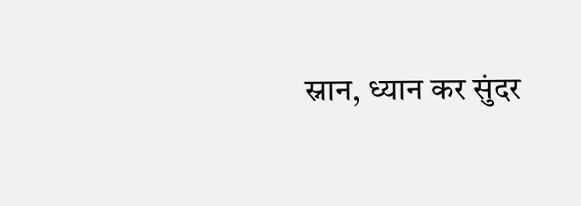स्नान, ध्यान कर सुंदर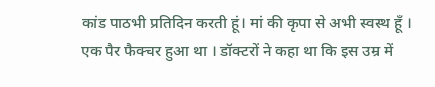कांड पाठभी प्रतिदिन करती हूं। मां की कृपा से अभी स्वस्थ हूँ ।
एक पैर फैक्चर हुआ था । डॉक्टरों ने कहा था कि इस उम्र में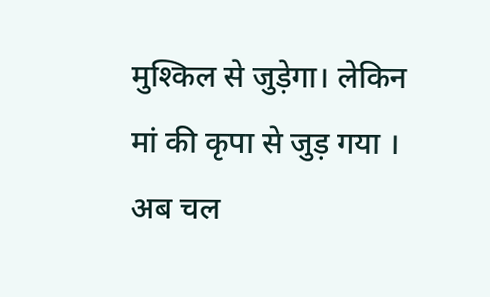मुश्किल से जुड़ेगा। लेकिन मां की कृपा से जुड़ गया । अब चल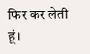फिर कर लेती हूं।